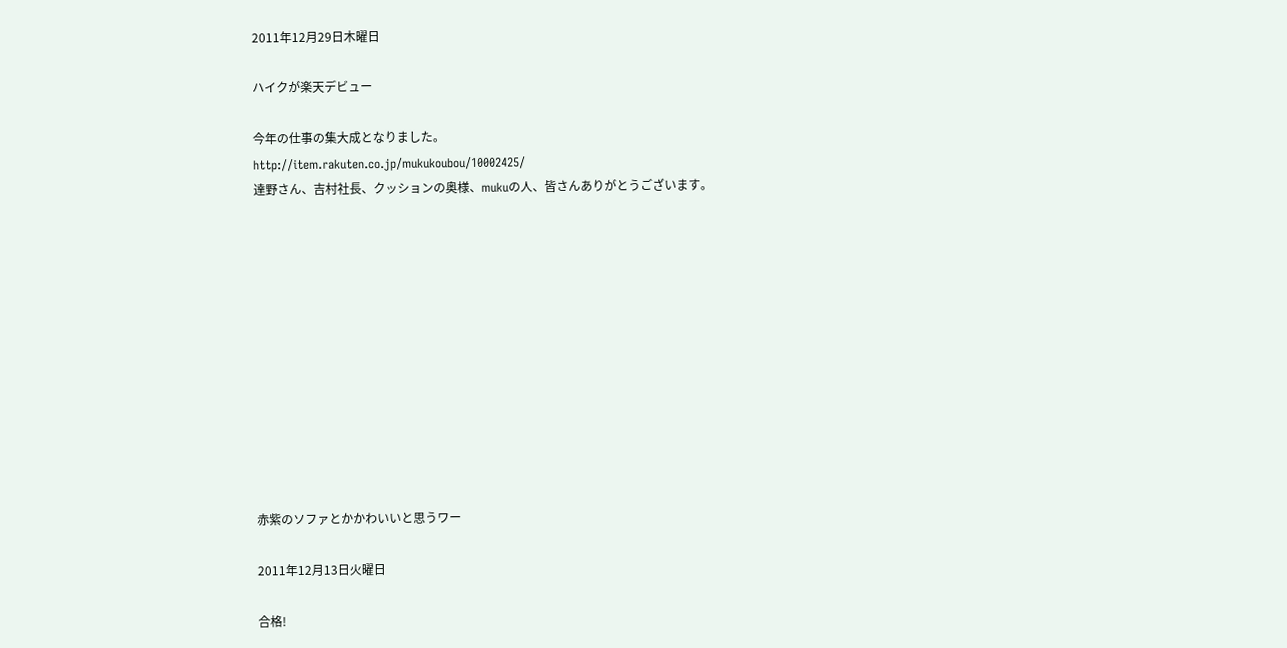2011年12月29日木曜日

ハイクが楽天デビュー

今年の仕事の集大成となりました。
http://item.rakuten.co.jp/mukukoubou/10002425/
達野さん、吉村社長、クッションの奥様、mukuの人、皆さんありがとうございます。












赤紫のソファとかかわいいと思うワー

2011年12月13日火曜日

合格!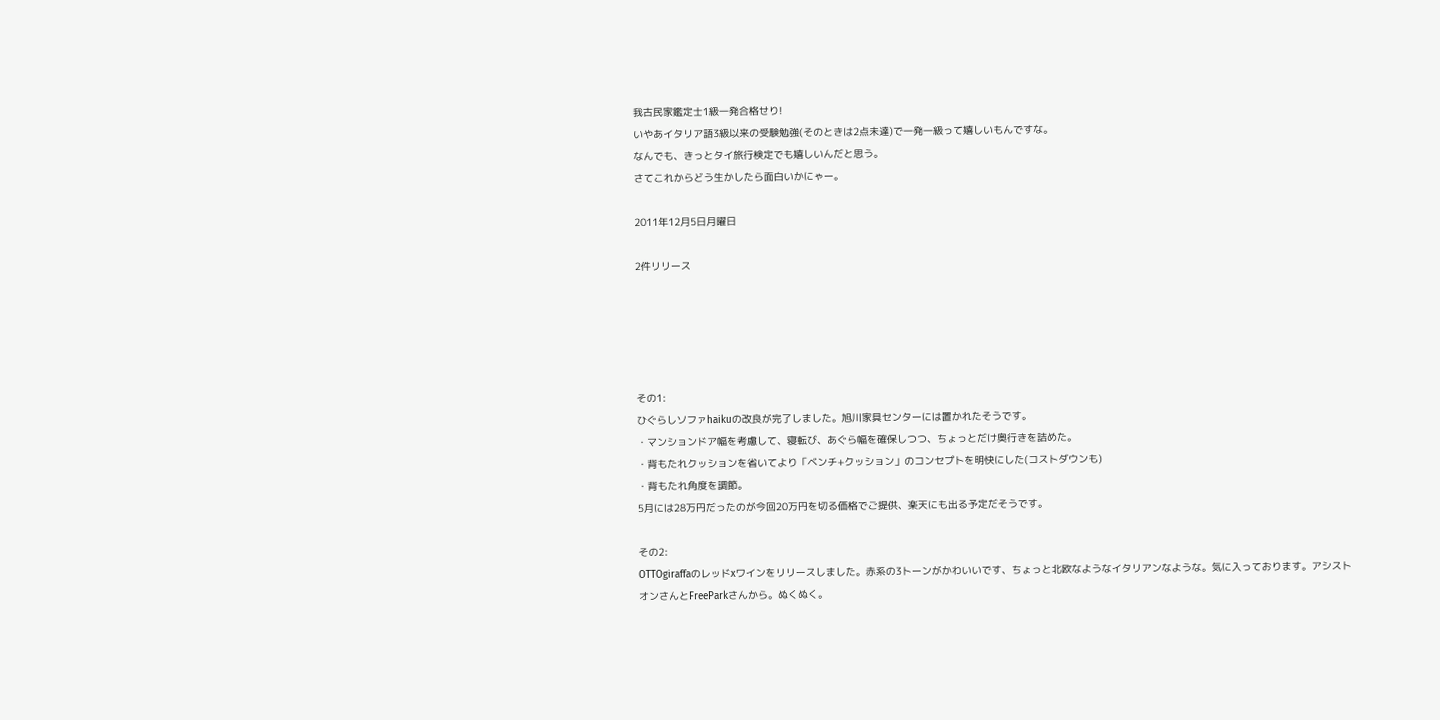我古民家鑑定士1級一発合格せり!
いやあイタリア語3級以来の受験勉強(そのときは2点未達)で一発一級って嬉しいもんですな。
なんでも、きっとタイ旅行検定でも嬉しいんだと思う。
さてこれからどう生かしたら面白いかにゃー。

2011年12月5日月曜日

2件リリース





その1:
ひぐらしソファhaikuの改良が完了しました。旭川家具センターには置かれたそうです。
・マンションドア幅を考慮して、寝転び、あぐら幅を確保しつつ、ちょっとだけ奥行きを詰めた。
・背もたれクッションを省いてより「ベンチ+クッション」のコンセプトを明快にした(コストダウンも)
・背もたれ角度を調節。
5月には28万円だったのが今回20万円を切る価格でご提供、楽天にも出る予定だそうです。

その2:
OTTOgiraffaのレッドxワインをリリースしました。赤系の3トーンがかわいいです、ちょっと北欧なようなイタリアンなような。気に入っております。アシストオンさんとFreeParkさんから。ぬくぬく。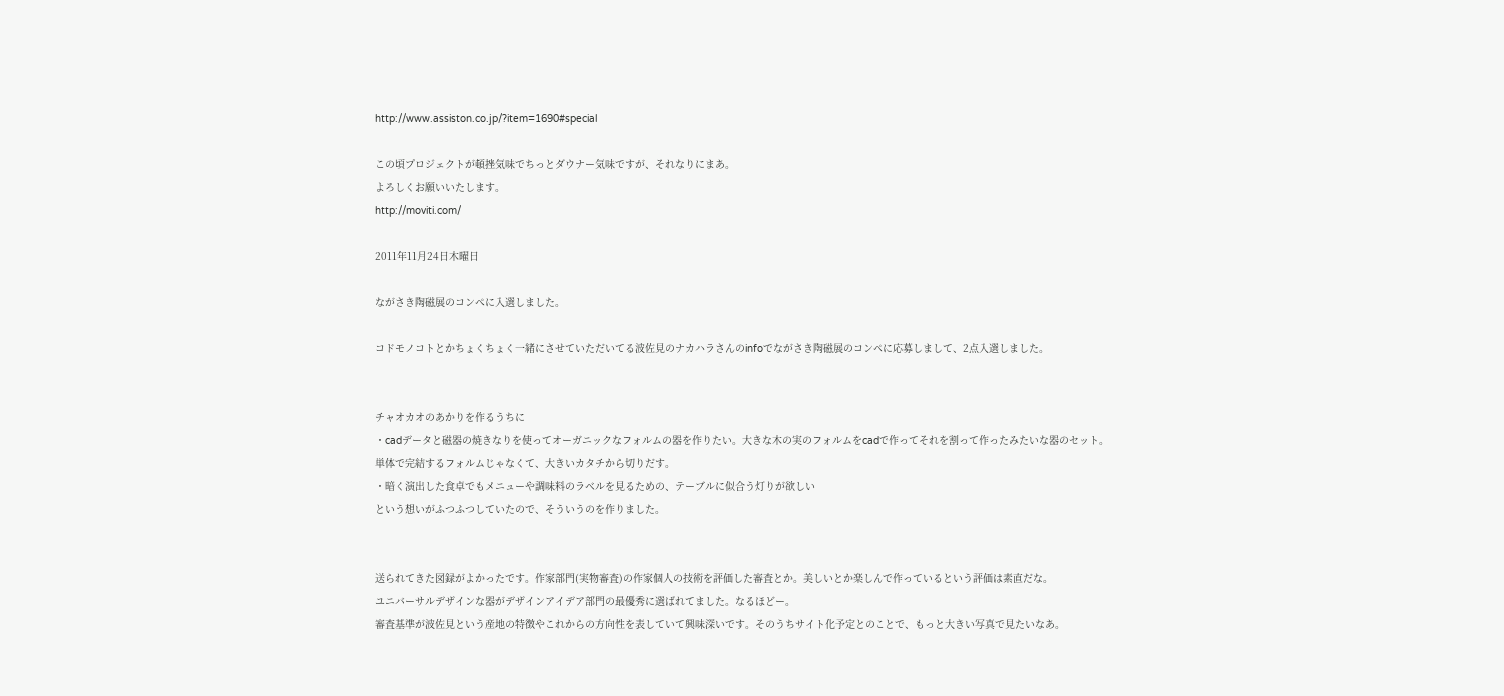http://www.assiston.co.jp/?item=1690#special

この頃プロジェクトが頓挫気味でちっとダウナー気味ですが、それなりにまあ。
よろしくお願いいたします。
http://moviti.com/

2011年11月24日木曜日

ながさき陶磁展のコンペに入選しました。

コドモノコトとかちょくちょく一緒にさせていただいてる波佐見のナカハラさんのinfoでながさき陶磁展のコンペに応募しまして、2点入選しました。


チャオカオのあかりを作るうちに
・cadデータと磁器の焼きなりを使ってオーガニックなフォルムの器を作りたい。大きな木の実のフォルムをcadで作ってそれを割って作ったみたいな器のセット。
単体で完結するフォルムじゃなくて、大きいカタチから切りだす。
・暗く演出した食卓でもメニューや調味料のラベルを見るための、テーブルに似合う灯りが欲しい
という想いがふつふつしていたので、そういうのを作りました。


送られてきた図録がよかったです。作家部門(実物審査)の作家個人の技術を評価した審査とか。美しいとか楽しんで作っているという評価は素直だな。
ユニバーサルデザインな器がデザインアイデア部門の最優秀に選ばれてました。なるほどー。
審査基準が波佐見という産地の特徴やこれからの方向性を表していて興味深いです。そのうちサイト化予定とのことで、もっと大きい写真で見たいなあ。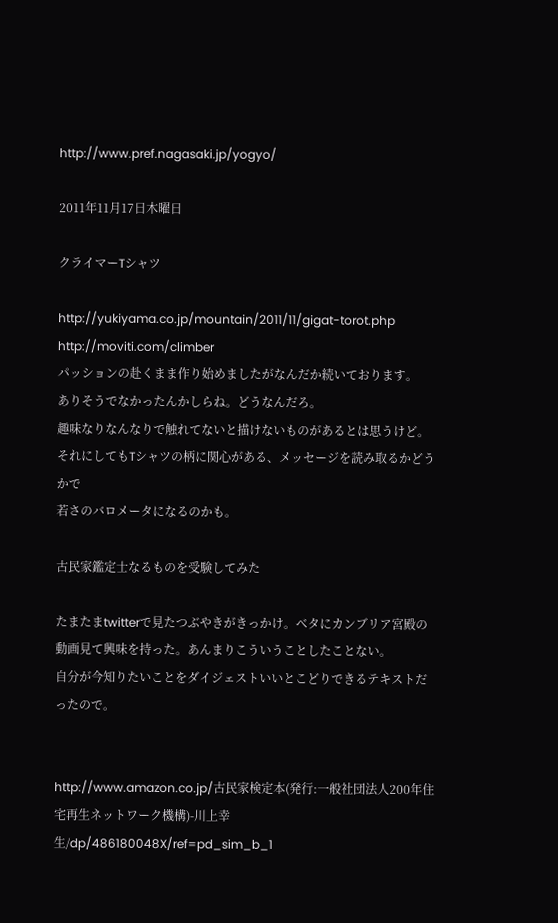http://www.pref.nagasaki.jp/yogyo/

2011年11月17日木曜日

クライマーTシャツ

http://yukiyama.co.jp/mountain/2011/11/gigat-torot.php
http://moviti.com/climber
パッションの赴くまま作り始めましたがなんだか続いております。
ありそうでなかったんかしらね。どうなんだろ。
趣味なりなんなりで触れてないと描けないものがあるとは思うけど。
それにしてもTシャツの柄に関心がある、メッセージを読み取るかどうかで
若さのバロメータになるのかも。

古民家鑑定士なるものを受験してみた

たまたまtwitterで見たつぶやきがきっかけ。ベタにカンブリア宮殿の動画見て興味を持った。あんまりこういうことしたことない。
自分が今知りたいことをダイジェストいいとこどりできるテキストだったので。


http://www.amazon.co.jp/古民家検定本(発行:一般社団法人200年住宅再生ネットワーク機構)-川上幸生/dp/486180048X/ref=pd_sim_b_1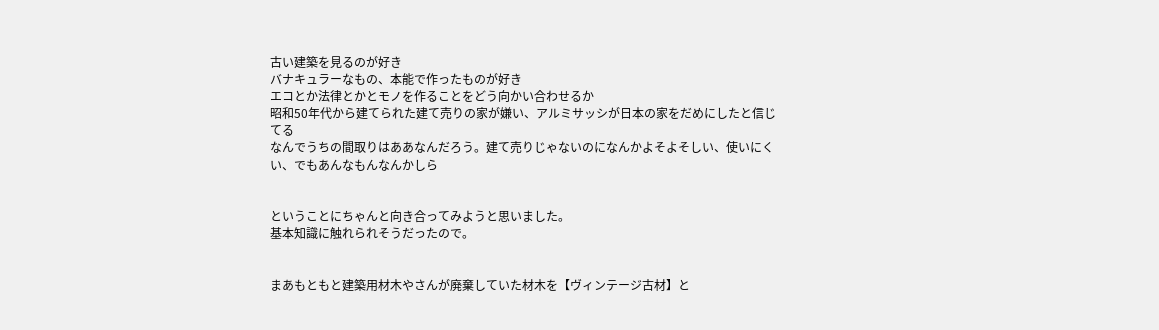古い建築を見るのが好き
バナキュラーなもの、本能で作ったものが好き
エコとか法律とかとモノを作ることをどう向かい合わせるか
昭和50年代から建てられた建て売りの家が嫌い、アルミサッシが日本の家をだめにしたと信じてる
なんでうちの間取りはああなんだろう。建て売りじゃないのになんかよそよそしい、使いにくい、でもあんなもんなんかしら


ということにちゃんと向き合ってみようと思いました。
基本知識に触れられそうだったので。


まあもともと建築用材木やさんが廃棄していた材木を【ヴィンテージ古材】と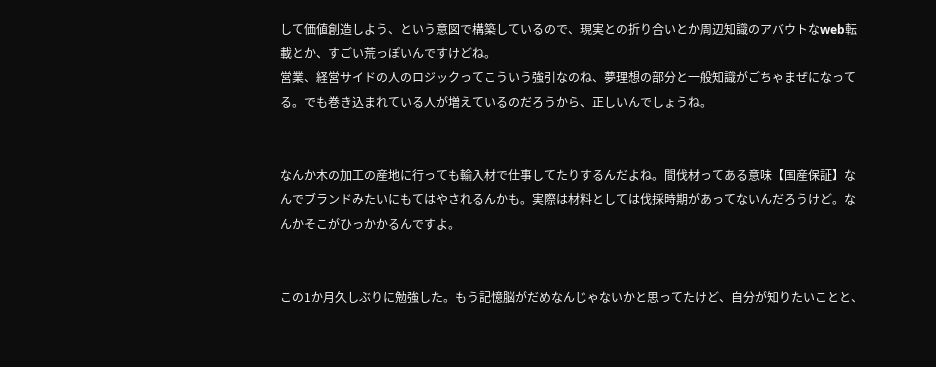して価値創造しよう、という意図で構築しているので、現実との折り合いとか周辺知識のアバウトなweb転載とか、すごい荒っぽいんですけどね。
営業、経営サイドの人のロジックってこういう強引なのね、夢理想の部分と一般知識がごちゃまぜになってる。でも巻き込まれている人が増えているのだろうから、正しいんでしょうね。


なんか木の加工の産地に行っても輸入材で仕事してたりするんだよね。間伐材ってある意味【国産保証】なんでブランドみたいにもてはやされるんかも。実際は材料としては伐採時期があってないんだろうけど。なんかそこがひっかかるんですよ。


この1か月久しぶりに勉強した。もう記憶脳がだめなんじゃないかと思ってたけど、自分が知りたいことと、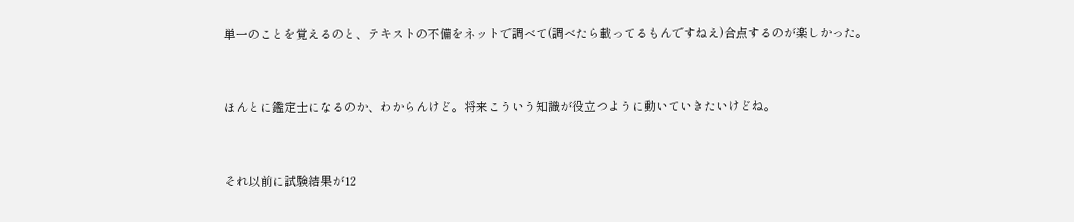単一のことを覚えるのと、テキストの不備をネットで調べて(調べたら載ってるもんですねえ)合点するのが楽しかった。


ほんとに鑑定士になるのか、わからんけど。将来こういう知識が役立つように動いていきたいけどね。


それ以前に試験結果が12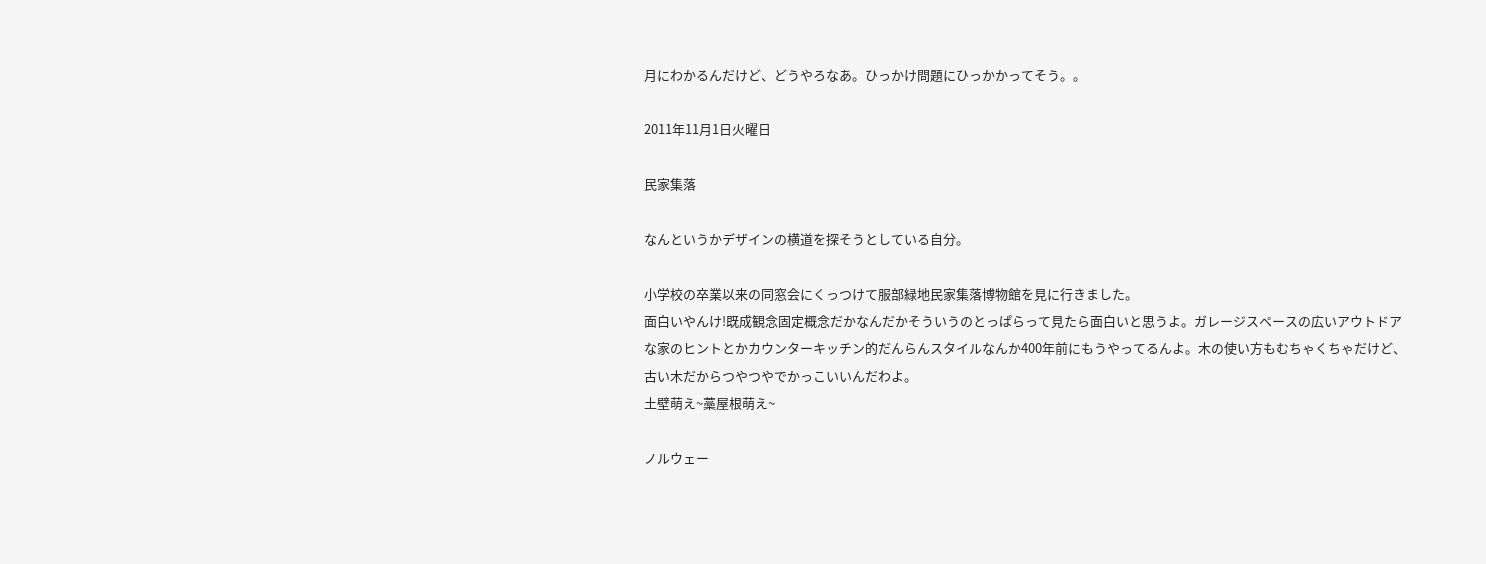月にわかるんだけど、どうやろなあ。ひっかけ問題にひっかかってそう。。

2011年11月1日火曜日

民家集落

なんというかデザインの横道を探そうとしている自分。

小学校の卒業以来の同窓会にくっつけて服部緑地民家集落博物館を見に行きました。
面白いやんけ!既成観念固定概念だかなんだかそういうのとっぱらって見たら面白いと思うよ。ガレージスペースの広いアウトドアな家のヒントとかカウンターキッチン的だんらんスタイルなんか400年前にもうやってるんよ。木の使い方もむちゃくちゃだけど、古い木だからつやつやでかっこいいんだわよ。
土壁萌え~藁屋根萌え~

ノルウェー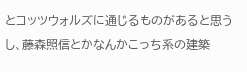とコッツウォルズに通じるものがあると思うし、藤森照信とかなんかこっち系の建築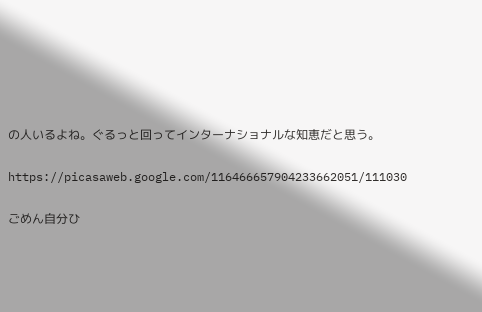の人いるよね。ぐるっと回ってインターナショナルな知恵だと思う。

https://picasaweb.google.com/116466657904233662051/111030

ごめん自分ひ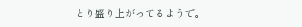とり盛り上がってるようで。